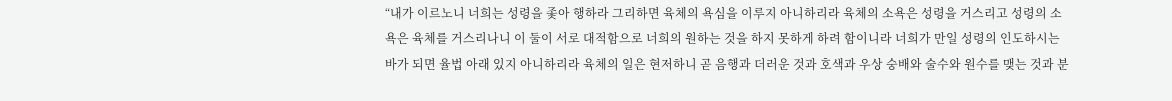“내가 이르노니 너희는 성령을 좇아 행하라 그리하면 육체의 욕심을 이루지 아니하리라 육체의 소욕은 성령을 거스리고 성령의 소욕은 육체를 거스리나니 이 둘이 서로 대적함으로 너희의 원하는 것을 하지 못하게 하려 함이니라 너희가 만일 성령의 인도하시는 바가 되면 율법 아래 있지 아니하리라 육체의 일은 현저하니 곧 음행과 더러운 것과 호색과 우상 숭배와 술수와 원수를 맺는 것과 분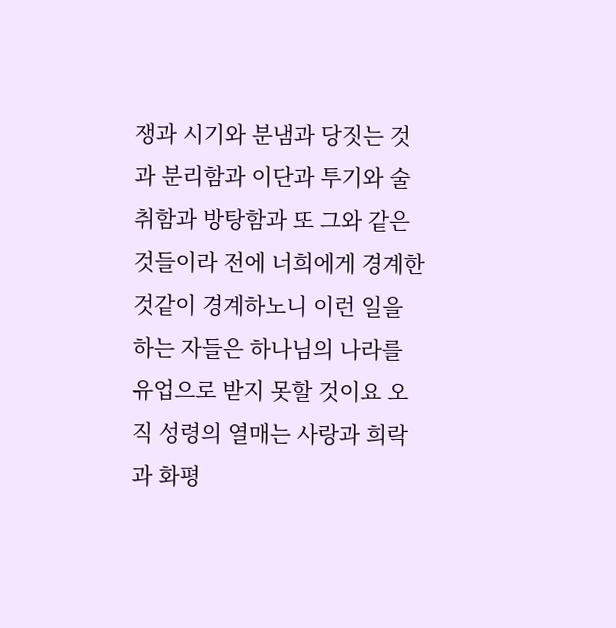쟁과 시기와 분냄과 당짓는 것과 분리함과 이단과 투기와 술 취함과 방탕함과 또 그와 같은 것들이라 전에 너희에게 경계한 것같이 경계하노니 이런 일을 하는 자들은 하나님의 나라를 유업으로 받지 못할 것이요 오직 성령의 열매는 사랑과 희락과 화평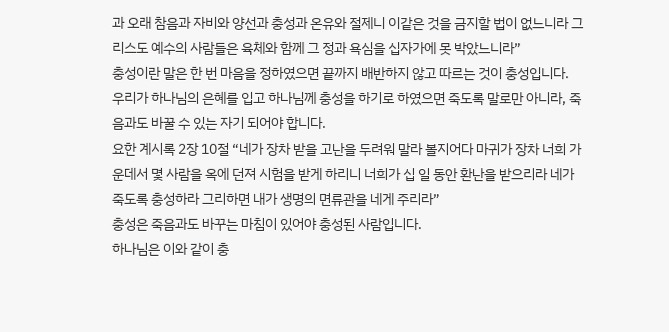과 오래 참음과 자비와 양선과 충성과 온유와 절제니 이같은 것을 금지할 법이 없느니라 그리스도 예수의 사람들은 육체와 함께 그 정과 욕심을 십자가에 못 박았느니라”
충성이란 말은 한 번 마음을 정하였으면 끝까지 배반하지 않고 따르는 것이 충성입니다.
우리가 하나님의 은혜를 입고 하나님께 충성을 하기로 하였으면 죽도록 말로만 아니라, 죽음과도 바꿀 수 있는 자기 되어야 합니다.
요한 계시록 2장 10절 “네가 장차 받을 고난을 두려워 말라 볼지어다 마귀가 장차 너희 가운데서 몇 사람을 옥에 던져 시험을 받게 하리니 너희가 십 일 동안 환난을 받으리라 네가 죽도록 충성하라 그리하면 내가 생명의 면류관을 네게 주리라”
충성은 죽음과도 바꾸는 마침이 있어야 충성된 사람입니다.
하나님은 이와 같이 충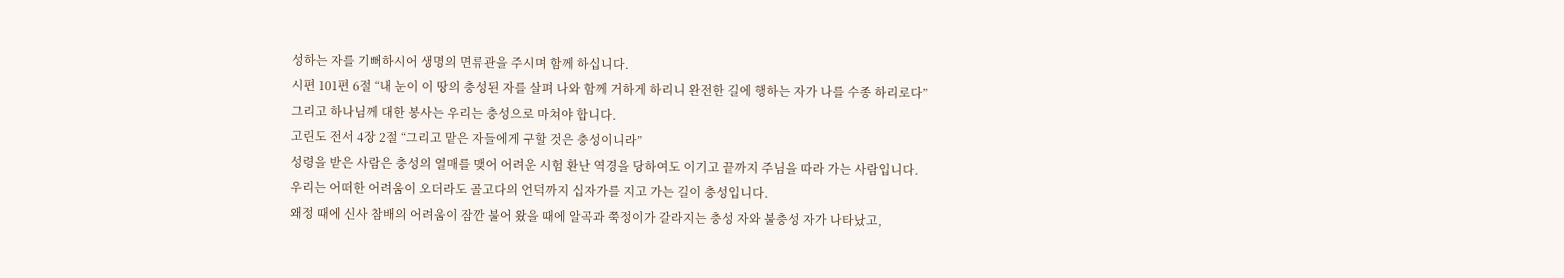성하는 자를 기뻐하시어 생명의 면류관을 주시며 함께 하십니다.
시편 101편 6절 “내 눈이 이 땅의 충성된 자를 살펴 나와 함께 거하게 하리니 완전한 길에 행하는 자가 나를 수종 하리로다”
그리고 하나님께 대한 봉사는 우리는 충성으로 마쳐야 합니다.
고린도 전서 4장 2절 “그리고 맡은 자들에게 구할 것은 충성이니라”
성령을 받은 사람은 충성의 열매를 맺어 어려운 시험 환난 역경을 당하여도 이기고 끝까지 주님을 따라 가는 사람입니다.
우리는 어떠한 어려움이 오더라도 골고다의 언덕까지 십자가를 지고 가는 길이 충성입니다.
왜정 때에 신사 참배의 어려움이 잠깐 불어 왔을 때에 알곡과 쭉정이가 갈라지는 충성 자와 불충성 자가 나타났고,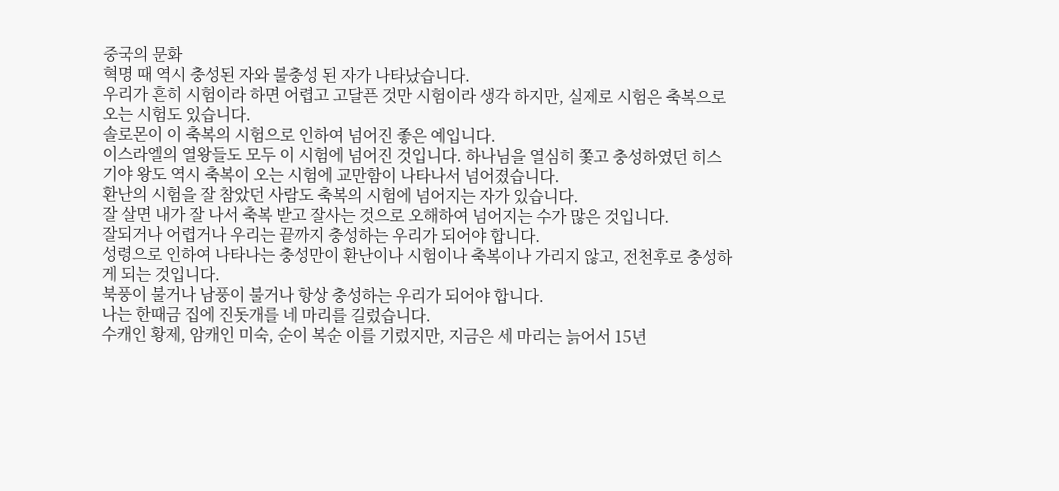중국의 문화
혁명 때 역시 충성된 자와 불충성 된 자가 나타났습니다.
우리가 흔히 시험이라 하면 어렵고 고달픈 것만 시험이라 생각 하지만, 실제로 시험은 축복으로 오는 시험도 있습니다.
솔로몬이 이 축복의 시험으로 인하여 넘어진 좋은 예입니다.
이스라엘의 열왕들도 모두 이 시험에 넘어진 것입니다. 하나님을 열심히 쫓고 충성하였던 히스기야 왕도 역시 축복이 오는 시험에 교만함이 나타나서 넘어졌습니다.
환난의 시험을 잘 참았던 사람도 축복의 시험에 넘어지는 자가 있습니다.
잘 살면 내가 잘 나서 축복 받고 잘사는 것으로 오해하여 넘어지는 수가 많은 것입니다.
잘되거나 어렵거나 우리는 끝까지 충성하는 우리가 되어야 합니다.
성령으로 인하여 나타나는 충성만이 환난이나 시험이나 축복이나 가리지 않고, 전천후로 충성하게 되는 것입니다.
북풍이 불거나 남풍이 불거나 항상 충성하는 우리가 되어야 합니다.
나는 한때금 집에 진돗개를 네 마리를 길렀습니다.
수캐인 황제, 암캐인 미숙, 순이 복순 이를 기렀지만, 지금은 세 마리는 늙어서 15년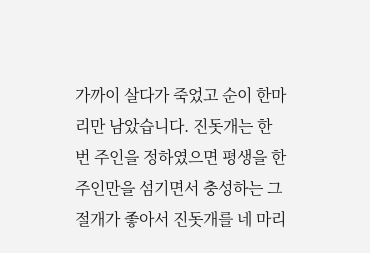가까이 살다가 죽었고 순이 한마리만 남았습니다. 진돗개는 한 번 주인을 정하였으면 평생을 한 주인만을 섬기면서 충성하는 그 절개가 좋아서 진돗개를 네 마리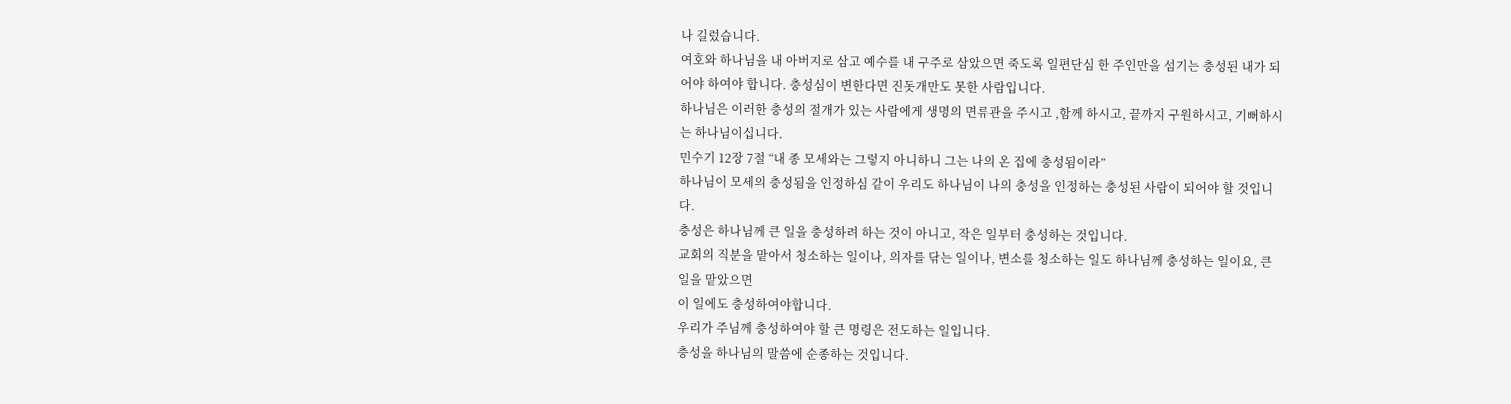나 길렀습니다.
여호와 하나님을 내 아버지로 삼고 예수를 내 구주로 삼았으면 죽도록 일편단심 한 주인만을 섬기는 충성된 내가 되어야 하여야 합니다. 충성심이 변한다면 진돗개만도 못한 사람입니다.
하나님은 이러한 충성의 절개가 있는 사람에게 생명의 면류관을 주시고 ,함께 하시고, 끝까지 구원하시고, 기뻐하시는 하나님이십니다.
민수기 12장 7절 “내 종 모세와는 그렇지 아니하니 그는 나의 온 집에 충성됨이라”
하나님이 모세의 충성됨을 인정하심 같이 우리도 하나님이 나의 충성을 인정하는 충성된 사람이 되어야 할 것입니다.
충성은 하나님께 큰 일을 충성하려 하는 것이 아니고, 작은 일부터 충성하는 것입니다.
교회의 직분을 맡아서 청소하는 일이나, 의자를 닦는 일이나, 변소를 청소하는 일도 하나님께 충성하는 일이요, 큰 일을 맡았으면
이 일에도 충성하여야합니다.
우리가 주님께 충성하여야 할 큰 명령은 전도하는 일입니다.
충성을 하나님의 말씀에 순종하는 것입니다.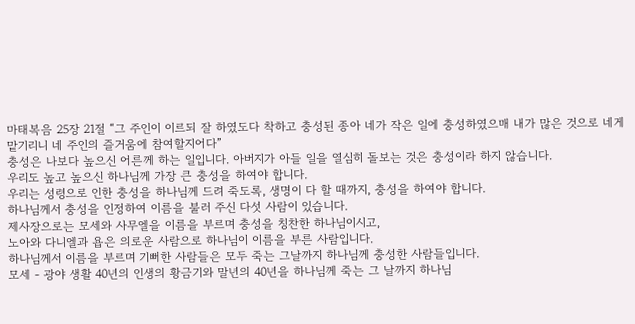마태복음 25장 21절 “그 주인이 이르되 잘 하였도다 착하고 충성된 종아 네가 작은 일에 충성하였으매 내가 많은 것으로 네게 맡기리니 네 주인의 즐거움에 참여할지어다”
충성은 나보다 높으신 어른께 하는 일입니다. 아버지가 아들 일을 열심히 돌보는 것은 충성이라 하지 않습니다.
우리도 높고 높으신 하나님께 가장 큰 충성을 하여야 합니다.
우리는 성령으로 인한 충성을 하나님께 드려 죽도록, 생명이 다 할 때까지, 충성을 하여야 합니다.
하나님께서 충성을 인정하여 이름을 불러 주신 다섯 사람이 있습니다.
제사장으로는 모세와 사무엘을 이름을 부르며 충성을 칭찬한 하나님이시고,
노아와 다니엘과 욥은 의로운 사람으로 하나님이 이름을 부른 사람입니다.
하나님께서 이름을 부르며 기뻐한 사람들은 모두 죽는 그날까지 하나님께 충성한 사람들입니다.
모세 - 광야 생활 40년의 인생의 황금기와 말년의 40년을 하나님께 죽는 그 날까지 하나님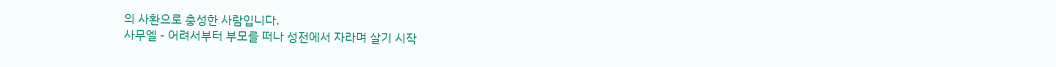의 사환으로 충성한 사람입니다.
사무엘 - 어려서부터 부모를 떠나 성전에서 자라며 살기 시작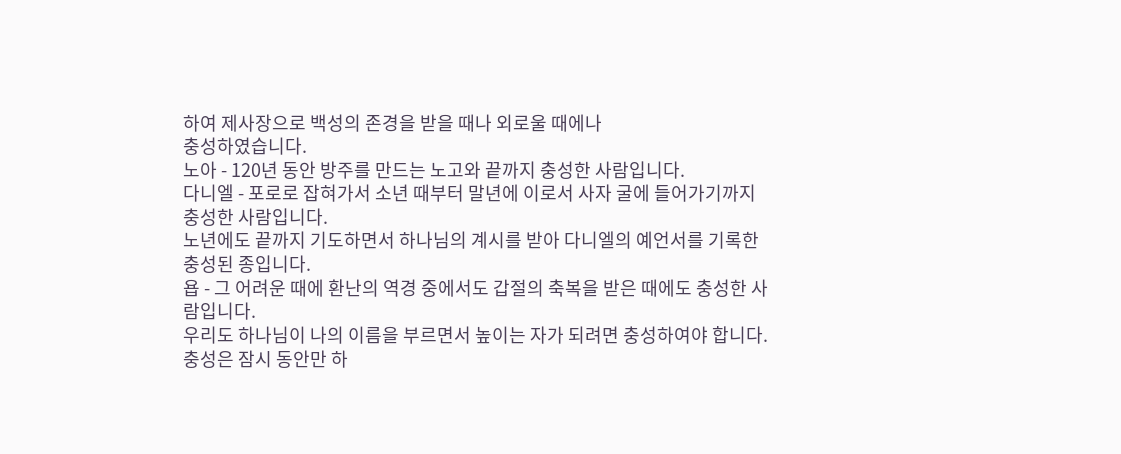하여 제사장으로 백성의 존경을 받을 때나 외로울 때에나
충성하였습니다.
노아 - 120년 동안 방주를 만드는 노고와 끝까지 충성한 사람입니다.
다니엘 - 포로로 잡혀가서 소년 때부터 말년에 이로서 사자 굴에 들어가기까지 충성한 사람입니다.
노년에도 끝까지 기도하면서 하나님의 계시를 받아 다니엘의 예언서를 기록한 충성된 종입니다.
욥 - 그 어려운 때에 환난의 역경 중에서도 갑절의 축복을 받은 때에도 충성한 사람입니다.
우리도 하나님이 나의 이름을 부르면서 높이는 자가 되려면 충성하여야 합니다.
충성은 잠시 동안만 하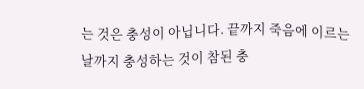는 것은 충성이 아닙니다. 끝까지 죽음에 이르는 날까지 충성하는 것이 참된 충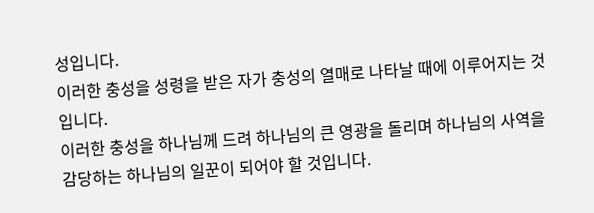성입니다.
이러한 충성을 성령을 받은 자가 충성의 열매로 나타날 때에 이루어지는 것입니다.
이러한 충성을 하나님께 드려 하나님의 큰 영광을 돌리며 하나님의 사역을 감당하는 하나님의 일꾼이 되어야 할 것입니다.